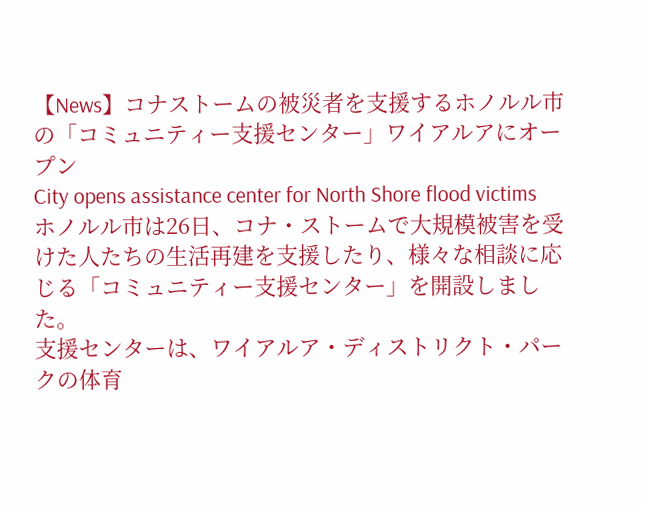【News】コナストームの被災者を支援するホノルル市の「コミュニティー支援センター」ワイアルアにオープン
City opens assistance center for North Shore flood victims
ホノルル市は26日、コナ・ストームで大規模被害を受けた人たちの生活再建を支援したり、様々な相談に応じる「コミュニティー支援センター」を開設しました。
支援センターは、ワイアルア・ディストリクト・パークの体育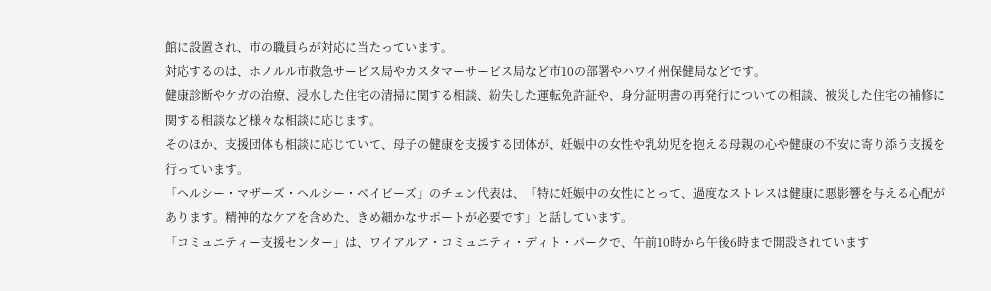館に設置され、市の職員らが対応に当たっています。
対応するのは、ホノルル市救急サービス局やカスタマーサービス局など市10の部署やハワイ州保健局などです。
健康診断やケガの治療、浸水した住宅の清掃に関する相談、紛失した運転免許証や、身分証明書の再発行についての相談、被災した住宅の補修に関する相談など様々な相談に応じます。
そのほか、支援団体も相談に応じていて、母子の健康を支援する団体が、妊娠中の女性や乳幼児を抱える母親の心や健康の不安に寄り添う支援を行っています。
「ヘルシー・マザーズ・ヘルシー・ベイビーズ」のチェン代表は、「特に妊娠中の女性にとって、過度なストレスは健康に悪影響を与える心配があります。精神的なケアを含めた、きめ細かなサポートが必要です」と話しています。
「コミュニティー支援センター」は、ワイアルア・コミュニティ・ディト・パークで、午前10時から午後6時まで開設されています